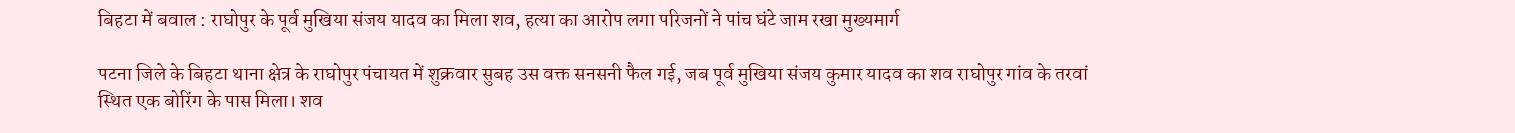बिहटा में बवाल : राघोपुर के पूर्व मुखिया संजय यादव का मिला शव, हत्या का आरोप लगा परिजनों ने पांच घंटे जाम रखा मुख्यमार्ग

पटना जिले के बिहटा थाना क्षेत्र के राघोपुर पंचायत में शुक्रवार सुबह उस वक्त सनसनी फैल गई, जब पूर्व मुखिया संजय कुमार यादव का शव राघोपुर गांव के तरवां स्थित एक बोरिंग के पास मिला। शव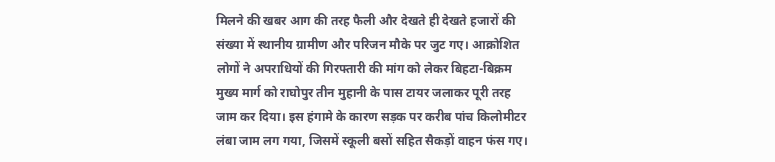मिलने की खबर आग की तरह फैली और देखते ही देखते हजारों की संख्या में स्थानीय ग्रामीण और परिजन मौके पर जुट गए। आक्रोशित लोगों ने अपराधियों की गिरफ्तारी की मांग को लेकर बिहटा-बिक्रम मुख्य मार्ग को राघोपुर तीन मुहानी के पास टायर जलाकर पूरी तरह जाम कर दिया। इस हंगामे के कारण सड़क पर करीब पांच किलोमीटर लंबा जाम लग गया, जिसमें स्कूली बसों सहित सैकड़ों वाहन फंस गए।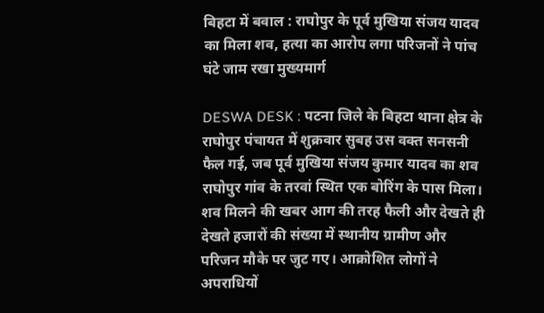बिहटा में बवाल : राघोपुर के पूर्व मुखिया संजय यादव का मिला शव, हत्या का आरोप लगा परिजनों ने पांच घंटे जाम रखा मुख्यमार्ग

DESWA DESK : पटना जिले के बिहटा थाना क्षेत्र के राघोपुर पंचायत में शुक्रवार सुबह उस वक्त सनसनी फैल गई, जब पूर्व मुखिया संजय कुमार यादव का शव राघोपुर गांव के तरवां स्थित एक बोरिंग के पास मिला। शव मिलने की खबर आग की तरह फैली और देखते ही देखते हजारों की संख्या में स्थानीय ग्रामीण और परिजन मौके पर जुट गए। आक्रोशित लोगों ने अपराधियों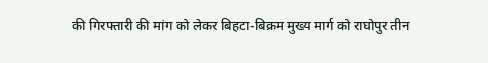की गिरफ्तारी की मांग को लेकर बिहटा-बिक्रम मुख्य मार्ग को राघोपुर तीन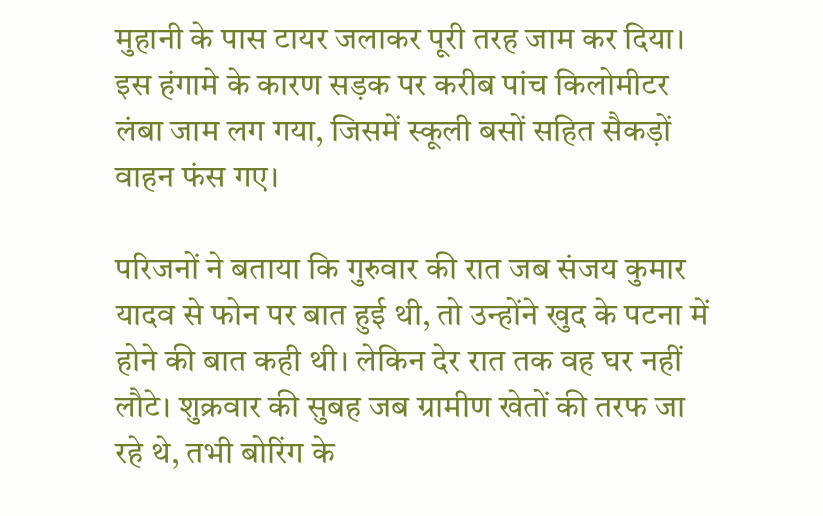मुहानी के पास टायर जलाकर पूरी तरह जाम कर दिया। इस हंगामे के कारण सड़क पर करीब पांच किलोमीटर लंबा जाम लग गया, जिसमें स्कूली बसों सहित सैकड़ों वाहन फंस गए।

परिजनों ने बताया कि गुरुवार की रात जब संजय कुमार यादव से फोन पर बात हुई थी, तो उन्होंने खुद के पटना में होने की बात कही थी। लेकिन देर रात तक वह घर नहीं लौटे। शुक्रवार की सुबह जब ग्रामीण खेतों की तरफ जा रहे थे, तभी बोरिंग के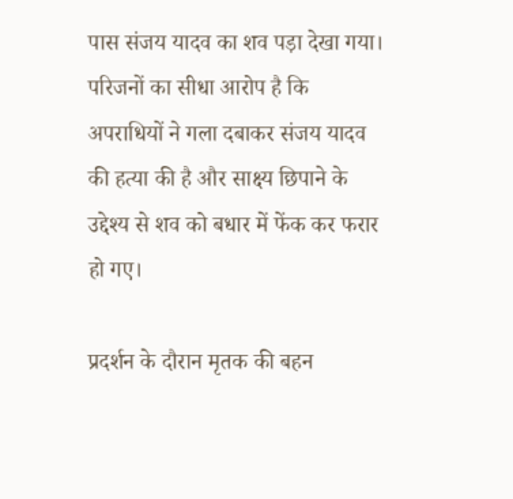पास संजय यादव का शव पड़ा देखा गया। परिजनों का सीधा आरोप है कि अपराधियों ने गला दबाकर संजय यादव की हत्या की है और साक्ष्य छिपाने के उद्देश्य से शव को बधार में फेंक कर फरार हो गए।

प्रदर्शन के दौरान मृतक की बहन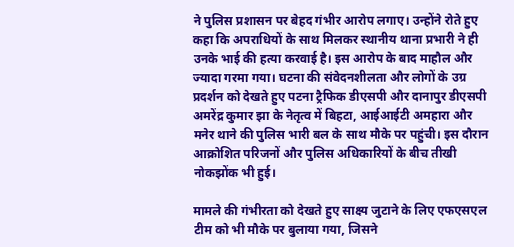ने पुलिस प्रशासन पर बेहद गंभीर आरोप लगाए। उन्होंने रोते हुए कहा कि अपराधियों के साथ मिलकर स्थानीय थाना प्रभारी ने ही उनके भाई की हत्या करवाई है। इस आरोप के बाद माहौल और ज्यादा गरमा गया। घटना की संवेदनशीलता और लोगों के उग्र प्रदर्शन को देखते हुए पटना ट्रैफिक डीएसपी और दानापुर डीएसपी अमरेंद्र कुमार झा के नेतृत्व में बिहटा, आईआईटी अमहारा और मनेर थाने की पुलिस भारी बल के साथ मौके पर पहुंची। इस दौरान आक्रोशित परिजनों और पुलिस अधिकारियों के बीच तीखी नोकझोंक भी हुई।

मामले की गंभीरता को देखते हुए साक्ष्य जुटाने के लिए एफएसएल टीम को भी मौके पर बुलाया गया, जिसने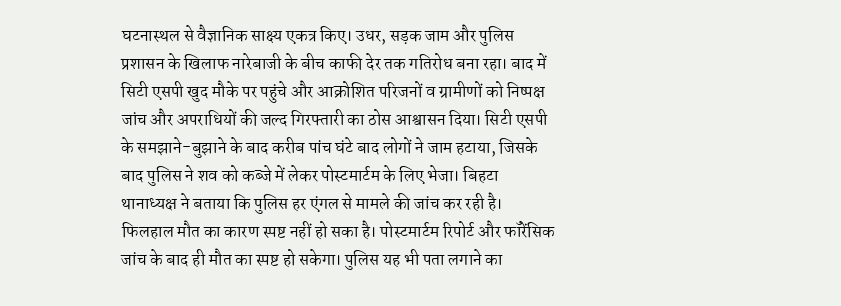घटनास्थल से वैज्ञानिक साक्ष्य एकत्र किए। उधर, सड़क जाम और पुलिस प्रशासन के खिलाफ नारेबाजी के बीच काफी देर तक गतिरोध बना रहा। बाद में सिटी एसपी खुद मौके पर पहुंचे और आक्रोशित परिजनों व ग्रामीणों को निष्पक्ष जांच और अपराधियों की जल्द गिरफ्तारी का ठोस आश्वासन दिया। सिटी एसपी के समझाने-बुझाने के बाद करीब पांच घंटे बाद लोगों ने जाम हटाया, जिसके बाद पुलिस ने शव को कब्जे में लेकर पोस्टमार्टम के लिए भेजा। बिहटा थानाध्यक्ष ने बताया कि पुलिस हर एंगल से मामले की जांच कर रही है। फिलहाल मौत का कारण स्पष्ट नहीं हो सका है। पोस्टमार्टम रिपोर्ट और फॉरेंसिक जांच के बाद ही मौत का स्पष्ट हो सकेगा। पुलिस यह भी पता लगाने का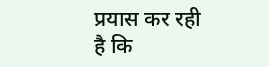प्रयास कर रही है कि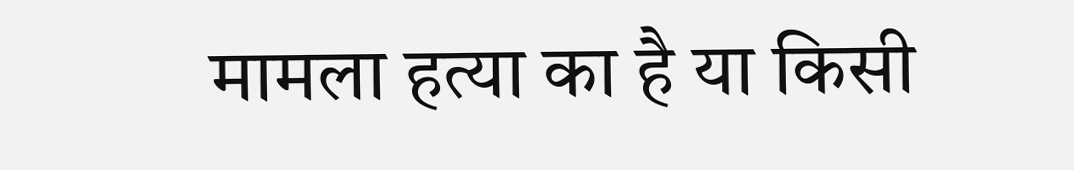मामला हत्या का है या किसी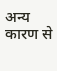अन्य कारण से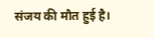संजय की मौत हुई है।